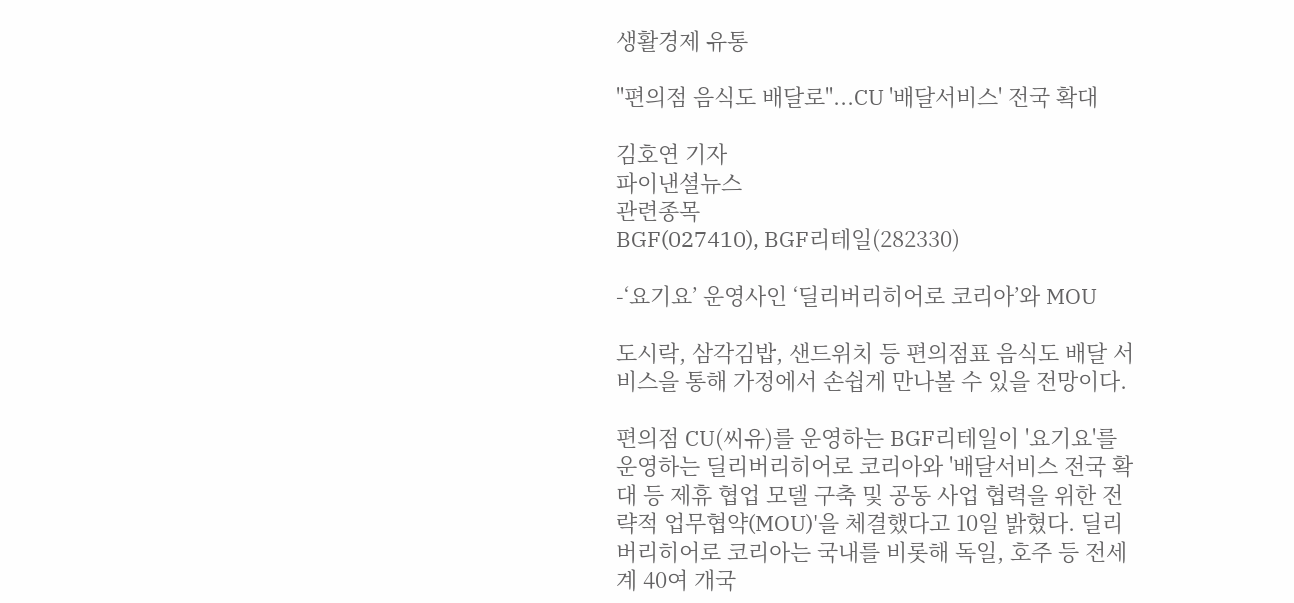생활경제 유통

"편의점 음식도 배달로"...CU '배달서비스' 전국 확대

김호연 기자
파이낸셜뉴스
관련종목
BGF(027410), BGF리테일(282330)

-‘요기요’ 운영사인 ‘딜리버리히어로 코리아’와 MOU

도시락, 삼각김밥, 샌드위치 등 편의점표 음식도 배달 서비스을 통해 가정에서 손쉽게 만나볼 수 있을 전망이다.

편의점 CU(씨유)를 운영하는 BGF리테일이 '요기요'를 운영하는 딜리버리히어로 코리아와 '배달서비스 전국 확대 등 제휴 협업 모델 구축 및 공동 사업 협력을 위한 전략적 업무협약(MOU)'을 체결했다고 10일 밝혔다. 딜리버리히어로 코리아는 국내를 비롯해 독일, 호주 등 전세계 40여 개국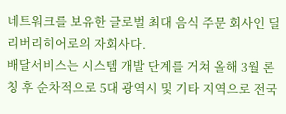네트워크를 보유한 글로벌 최대 음식 주문 회사인 딜리버리히어로의 자회사다.
배달서비스는 시스템 개발 단계를 거쳐 올해 3월 론칭 후 순차적으로 5대 광역시 및 기타 지역으로 전국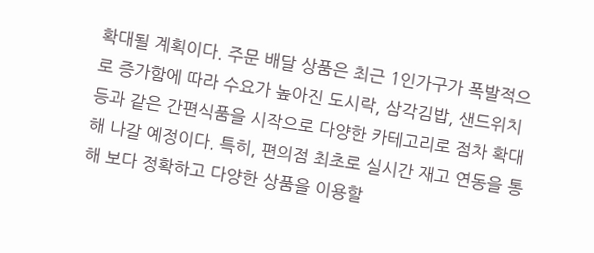확대될 계획이다. 주문 배달 상품은 최근 1인가구가 폭발적으로 증가함에 따라 수요가 높아진 도시락, 삼각김밥, 샌드위치 등과 같은 간편식품을 시작으로 다양한 카테고리로 점차 확대해 나갈 예정이다. 특히, 편의점 최초로 실시간 재고 연동을 통해 보다 정확하고 다양한 상품을 이용할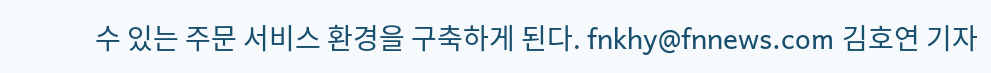수 있는 주문 서비스 환경을 구축하게 된다. fnkhy@fnnews.com 김호연 기자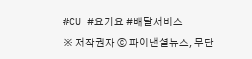#CU #요기요 #배달서비스
※ 저작권자 ⓒ 파이낸셜뉴스, 무단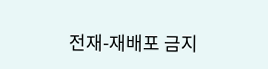전재-재배포 금지